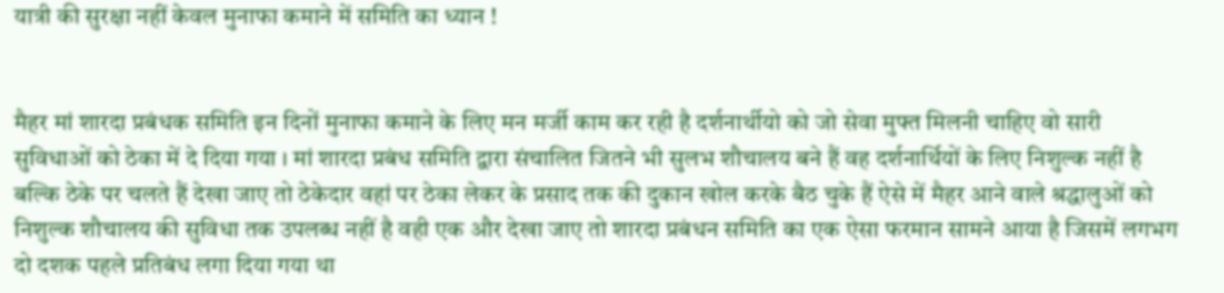यात्री की सुरक्षा नहीं केवल मुनाफा कमाने में समिति का ध्यान !


मैहर मां शारदा प्रबंधक समिति इन दिनों मुनाफा कमाने के लिए मन मर्जी काम कर रही है दर्शनार्थीयो को जो सेवा मुफ्त मिलनी चाहिए वो सारी सुविधाओं को ठेका में दे दिया गया । मां शारदा प्रबंध समिति द्वारा संचालित जितने भी सुलभ शौचालय बने हैं वह दर्शनार्थियों के लिए निशुल्क नहीं है बल्कि ठेके पर चलते हैं देखा जाए तो ठेकेदार वहां पर ठेका लेकर के प्रसाद तक की दुकान खोल करके बैठ चुके हैं ऐसे में मैहर आने वाले श्रद्धालुओं को निशुल्क शौचालय की सुविधा तक उपलब्ध नहीं है वही एक और देखा जाए तो शारदा प्रबंधन समिति का एक ऐसा फरमान सामने आया है जिसमें लगभग दो दशक पहले प्रतिबंध लगा दिया गया था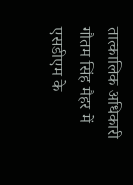तात्कालिक अधिकारी गौतम सिंह मैहर में एसडीएम के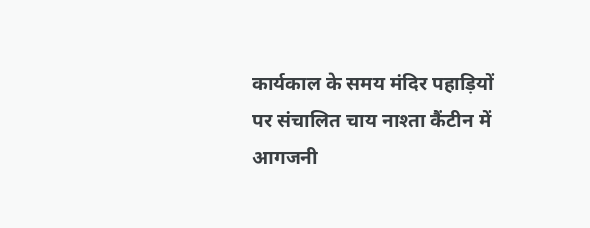कार्यकाल के समय मंदिर पहाड़ियों पर संचालित चाय नाश्ता कैंटीन में आगजनी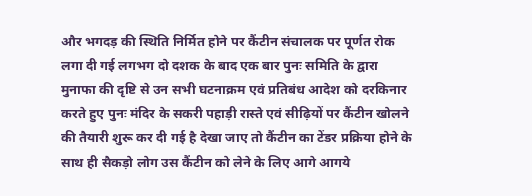और भगदड़ की स्थिति निर्मित होने पर कैंटीन संचालक पर पूर्णत रोक लगा दी गई लगभग दो दशक के बाद एक बार पुनः समिति के द्वारा मुनाफा की दृष्टि से उन सभी घटनाक्रम एवं प्रतिबंध आदेश को दरकिनार करते हुए पुनः मंदिर के सकरी पहाड़ी रास्ते एवं सीढ़ियों पर कैंटीन खोलने की तैयारी शुरू कर दी गई है देखा जाए तो कैंटीन का टेंडर प्रक्रिया होने के साथ ही सैकड़ो लोग उस कैंटीन को लेने के लिए आगे आगये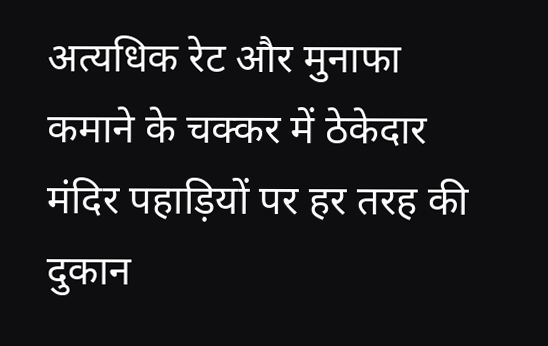अत्यधिक रेट और मुनाफा कमाने के चक्कर में ठेकेदार मंदिर पहाड़ियों पर हर तरह की दुकान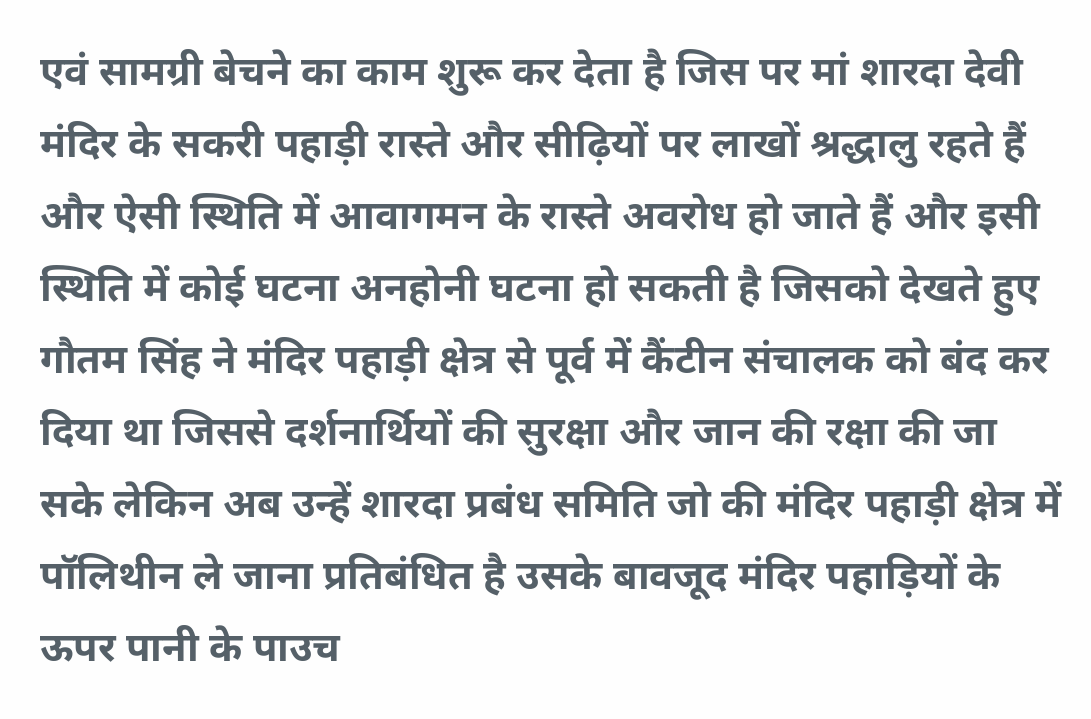एवं सामग्री बेचने का काम शुरू कर देता है जिस पर मां शारदा देवी मंदिर के सकरी पहाड़ी रास्ते और सीढ़ियों पर लाखों श्रद्धालु रहते हैं और ऐसी स्थिति में आवागमन के रास्ते अवरोध हो जाते हैं और इसी स्थिति में कोई घटना अनहोनी घटना हो सकती है जिसको देखते हुए गौतम सिंह ने मंदिर पहाड़ी क्षेत्र से पूर्व में कैंटीन संचालक को बंद कर दिया था जिससे दर्शनार्थियों की सुरक्षा और जान की रक्षा की जा सके लेकिन अब उन्हें शारदा प्रबंध समिति जो की मंदिर पहाड़ी क्षेत्र में पॉलिथीन ले जाना प्रतिबंधित है उसके बावजूद मंदिर पहाड़ियों के ऊपर पानी के पाउच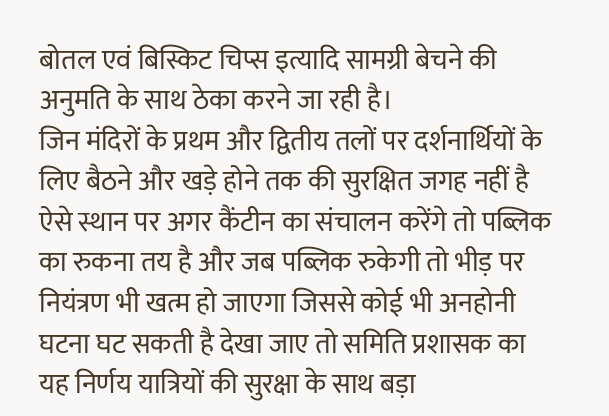बोतल एवं बिस्किट चिप्स इत्यादि सामग्री बेचने की अनुमति के साथ ठेका करने जा रही है।
जिन मंदिरों के प्रथम और द्वितीय तलों पर दर्शनार्थियों के लिए बैठने और खड़े होने तक की सुरक्षित जगह नहीं है ऐसे स्थान पर अगर कैंटीन का संचालन करेंगे तो पब्लिक का रुकना तय है और जब पब्लिक रुकेगी तो भीड़ पर नियंत्रण भी खत्म हो जाएगा जिससे कोई भी अनहोनी घटना घट सकती है देखा जाए तो समिति प्रशासक का यह निर्णय यात्रियों की सुरक्षा के साथ बड़ा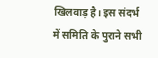खिलवाड़ है। इस संदर्भ में समिति के पुराने सभी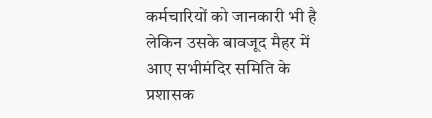कर्मचारियों को जानकारी भी है लेकिन उसके बावजूद मैहर में आए सभीमंदिर समिति के प्रशासक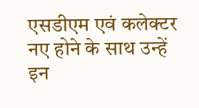एसडीएम एवं कलेक्टर नए होने के साथ उन्हें इन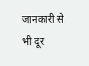जानकारी से भी दूर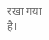रखा गया है।